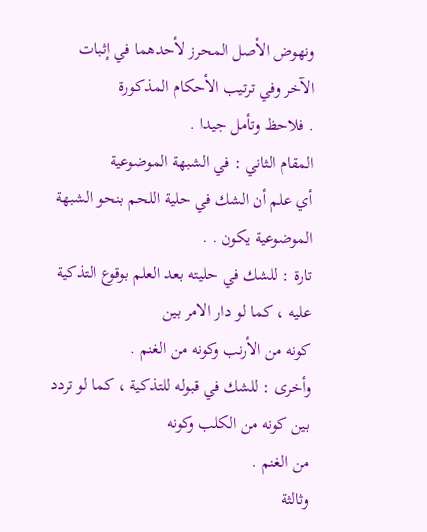ونهوض الأصل المحرز لأحدهما في إثبات الآخر وفي ترتيب الأحكام المذكورة
. فلاحظ وتأمل جيدا .
المقام الثاني : في الشبهة الموضوعية
أي علم أن الشك في حلية اللحم بنحو الشبهة الموضوعية يكون . .
تارة : للشك في حليته بعد العلم بوقوع التذكية عليه ، كما لو دار الامر بين
كونه من الأرنب وكونه من الغنم .
وأخرى : للشك في قبوله للتذكية ، كما لو تردد بين كونه من الكلب وكونه
من الغنم .
وثالثة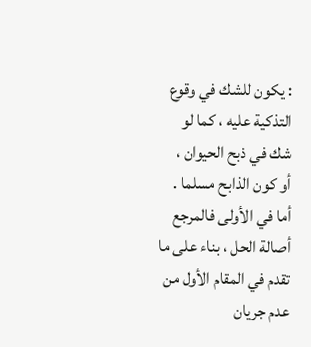: يكون للشك في وقوع التذكية عليه ، كما لو شك في ذبح الحيوان ،
أو كون الذابح مسلما .
أما في الأولى فالمرجع أصالة الحل ، بناء على ما تقدم في المقام الأول من
عدم جريان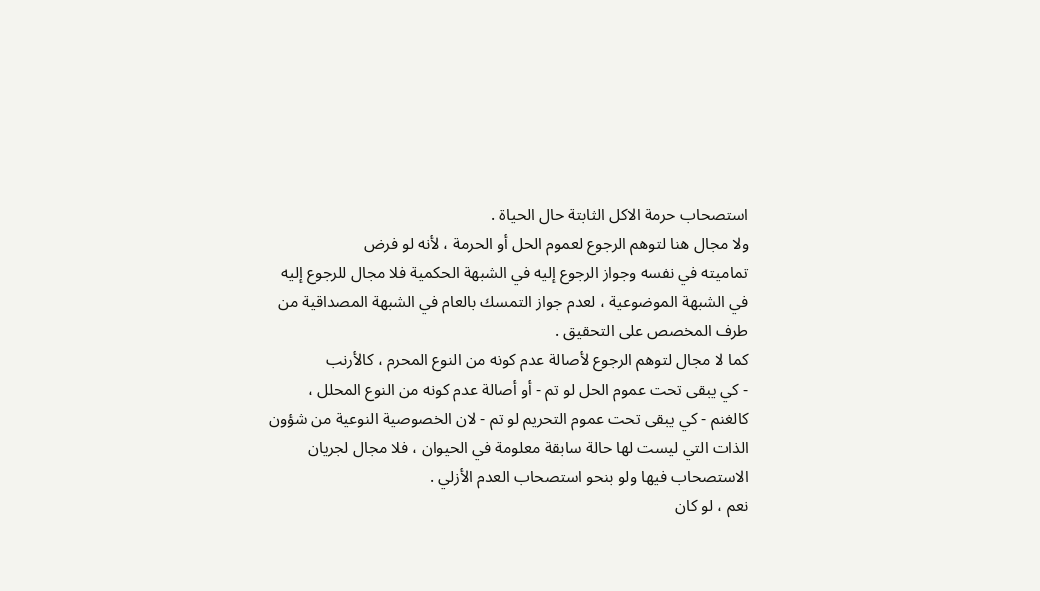استصحاب حرمة الاكل الثابتة حال الحياة .
ولا مجال هنا لتوهم الرجوع لعموم الحل أو الحرمة ، لأنه لو فرض
تماميته في نفسه وجواز الرجوع إليه في الشبهة الحكمية فلا مجال للرجوع إليه
في الشبهة الموضوعية ، لعدم جواز التمسك بالعام في الشبهة المصداقية من
طرف المخصص على التحقيق .
كما لا مجال لتوهم الرجوع لأصالة عدم كونه من النوع المحرم ، كالأرنب
- كي يبقى تحت عموم الحل لو تم - أو أصالة عدم كونه من النوع المحلل ،
كالغنم - كي يبقى تحت عموم التحريم لو تم - لان الخصوصية النوعية من شؤون
الذات التي ليست لها حالة سابقة معلومة في الحيوان ، فلا مجال لجريان
الاستصحاب فيها ولو بنحو استصحاب العدم الأزلي .
نعم ، لو كان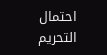احتمال التحريم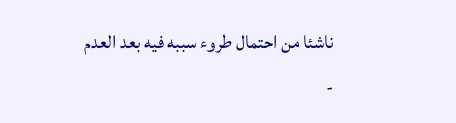ناشئا من احتمال طروء سببه فيه بعد العدم
-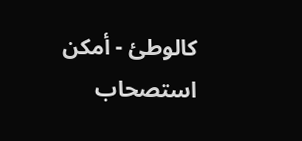كالوطئ - أمكن استصحاب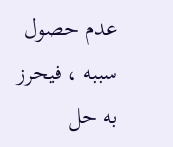عدم حصول سببه ، فيحرز به حل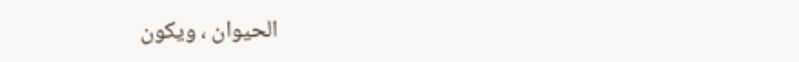الحيوان ، ويكون